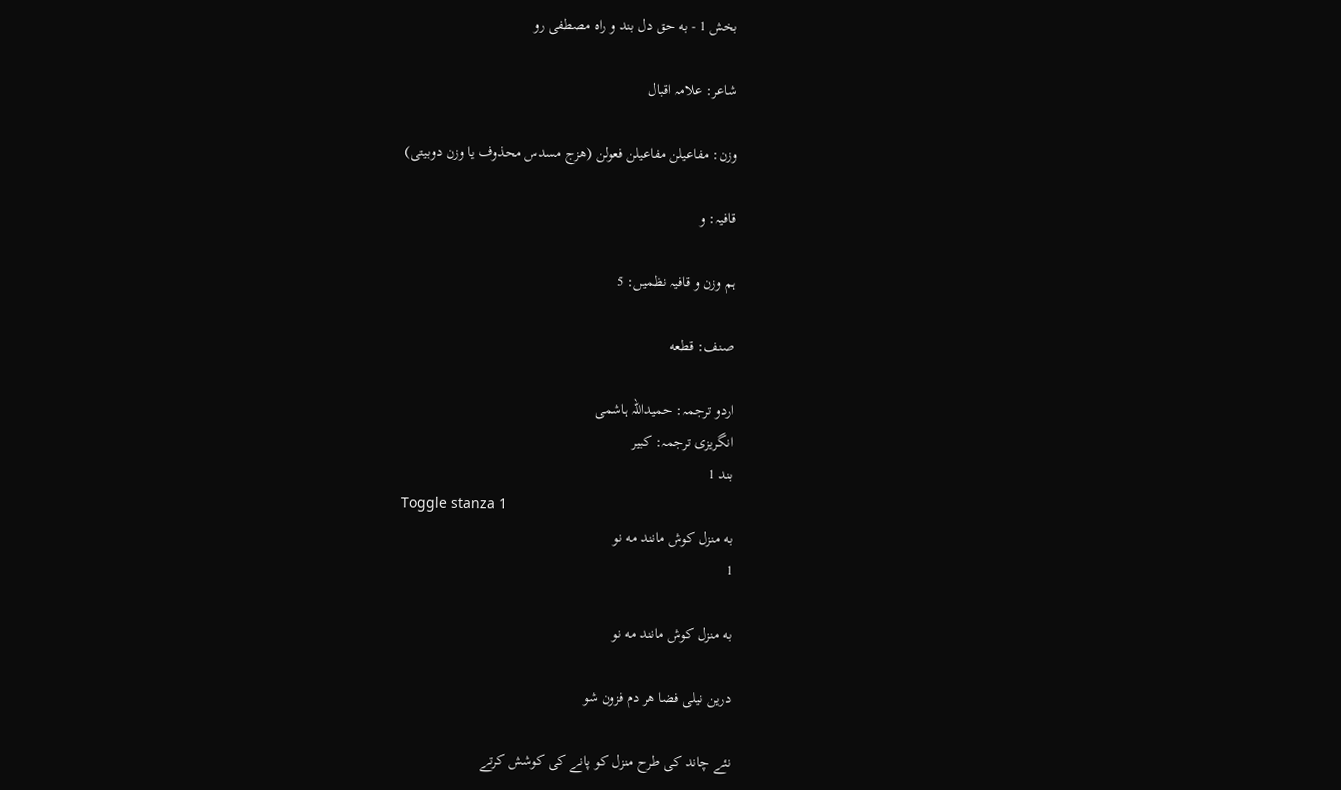بخش 1 - به حق دل بند و راه مصطفی رو

شاعر: علامہ اقبال

وزن: مفاعیلن مفاعیلن فعولن (هزج مسدس محذوف یا وزن دوبیتی)

قافیہ: و

ہم وزن و قافیہ نظمیں: 5

صنف: قطعه

اردو ترجمہ: حمیداللہ ہاشمی
انگریزی ترجمہ: کبیر
بند 1
Toggle stanza 1
به منزل کوش مانند مه نو
1

به منزل کوش مانند مه نو

درین نیلی فضا هر دم فزون شو

نئے چاند کی طرح منزل کو پانے کی کوشش کرتے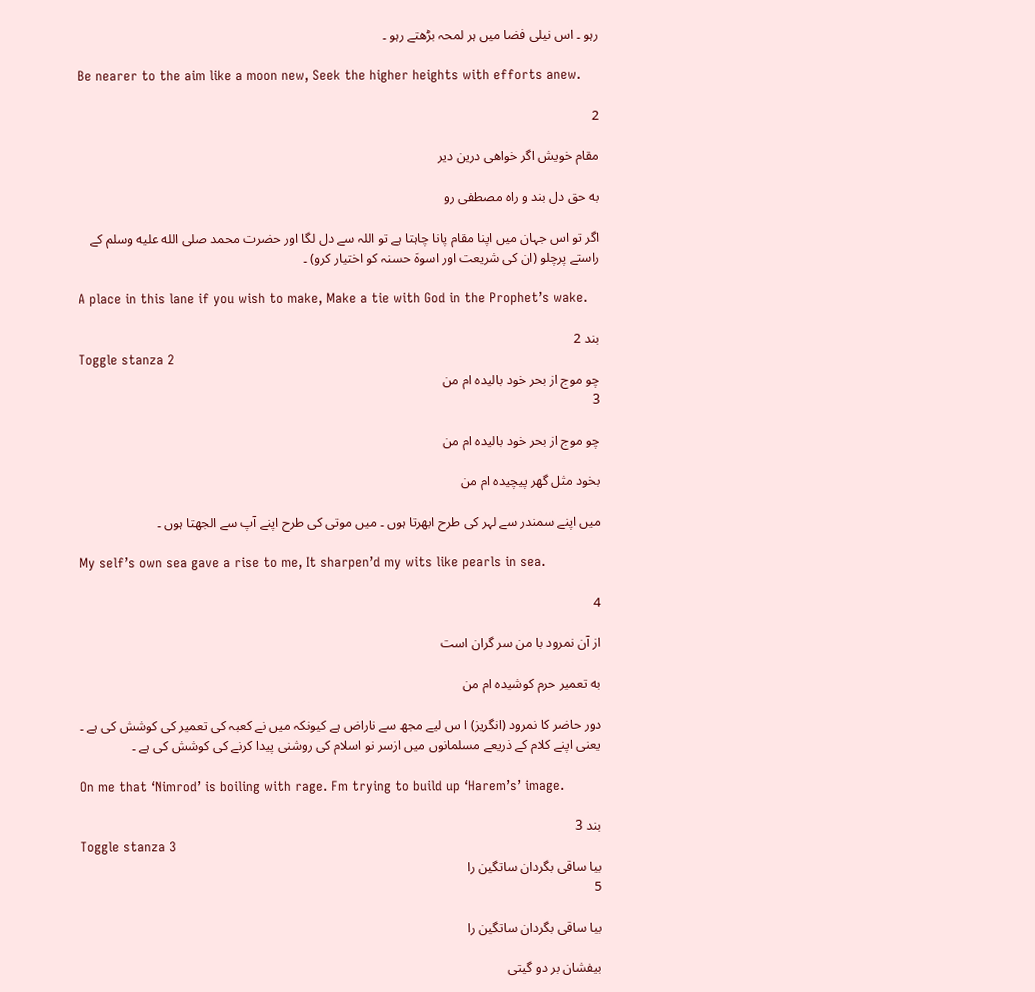رہو ۔ اس نیلی فضا میں ہر لمحہ بڑھتے رہو ۔

Be nearer to the aim like a moon new, Seek the higher heights with efforts anew.

2

مقام خویش اگر خواهی درین دیر

به حق دل بند و راه مصطفی رو

اگر تو اس جہان میں اپنا مقام پانا چاہتا ہے تو اللہ سے دل لگا اور حضرت محمد صلى الله عليه وسلم کے راستے پرچلو (ان کی شریعت اور اسوہَ حسنہ کو اختیار کرو) ۔

A place in this lane if you wish to make, Make a tie with God in the Prophet’s wake.

بند 2
Toggle stanza 2
چو موج از بحر خود بالیده ام من
3

چو موج از بحر خود بالیده ام من

بخود مثل گهر پیچیده ام من

میں اپنے سمندر سے لہر کی طرح ابھرتا ہوں ۔ میں موتی کی طرح اپنے آپ سے الجھتا ہوں ۔

My self’s own sea gave a rise to me, It sharpen’d my wits like pearls in sea.

4

از آن نمرود با من سر گران است

به تعمیر حرم کوشیده ام من

دور حاضر کا نمرود (انگریز) ا س لیے مجھ سے ناراض ہے کیونکہ میں نے کعبہ کی تعمیر کی کوشش کی ہے ۔ یعنی اپنے کلام کے ذریعے مسلمانوں میں ازسر نو اسلام کی روشنی پیدا کرنے کی کوشش کی ہے ۔

On me that ‘Nimrod’ is boiling with rage. Fm trying to build up ‘Harem’s’ image.

بند 3
Toggle stanza 3
بیا ساقی بگردان ساتگین را
5

بیا ساقی بگردان ساتگین را

بیفشان بر دو گیتی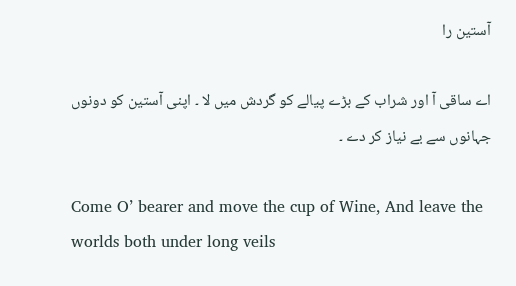آستین را

اے ساقی آ اور شراب کے بڑے پیالے کو گردش میں لا ۔ اپنی آستین کو دونوں جہانوں سے بے نیاز کر دے ۔

Come O’ bearer and move the cup of Wine, And leave the worlds both under long veils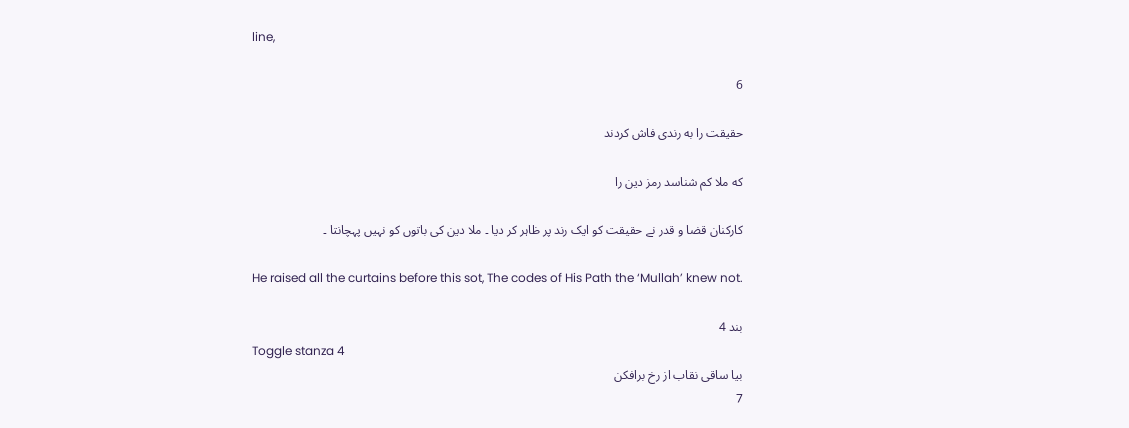line,

6

حقیقت را به رندی فاش کردند

که ملا کم شناسد رمز دین را

کارکنان قضا و قدر نے حقیقت کو ایک رند پر ظاہر کر دیا ۔ ملا دین کی باتوں کو نہیں پہچانتا ۔

He raised all the curtains before this sot, The codes of His Path the ‘Mullah’ knew not.

بند 4
Toggle stanza 4
بیا ساقی نقاب از رخ برافکن
7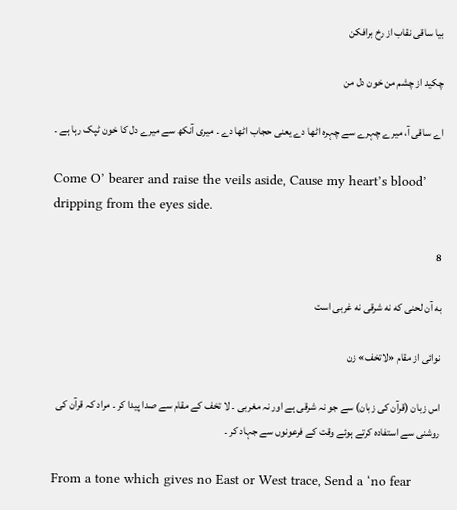بیا ساقی نقاب از رخ برافکن

چکید از چشم من خون دل من

اے ساقی آ، میرے چہرے سے چہرہ اٹھا دے یعنی حجاب اٹھا دے ۔ میری آنکھ سے میرے دل کا خون ٹپک رہا ہے ۔

Come O’ bearer and raise the veils aside, Cause my heart’s blood’ dripping from the eyes side.

8

به آن لحنی که نه شرقی نه غربی است

نوائی از مقام «لاتخف» زن

اس زبان (قرآن کی زبان) سے جو نہ شرقی ہے اور نہ مغربی ۔ لا تخف کے مقام سے صدا پیدا کر ۔ مراد کہ قرآن کی روشنی سے استفادہ کرتے ہوئے وقت کے فرعونوں سے جہاد کر ۔

From a tone which gives no East or West trace, Send a ‘no fear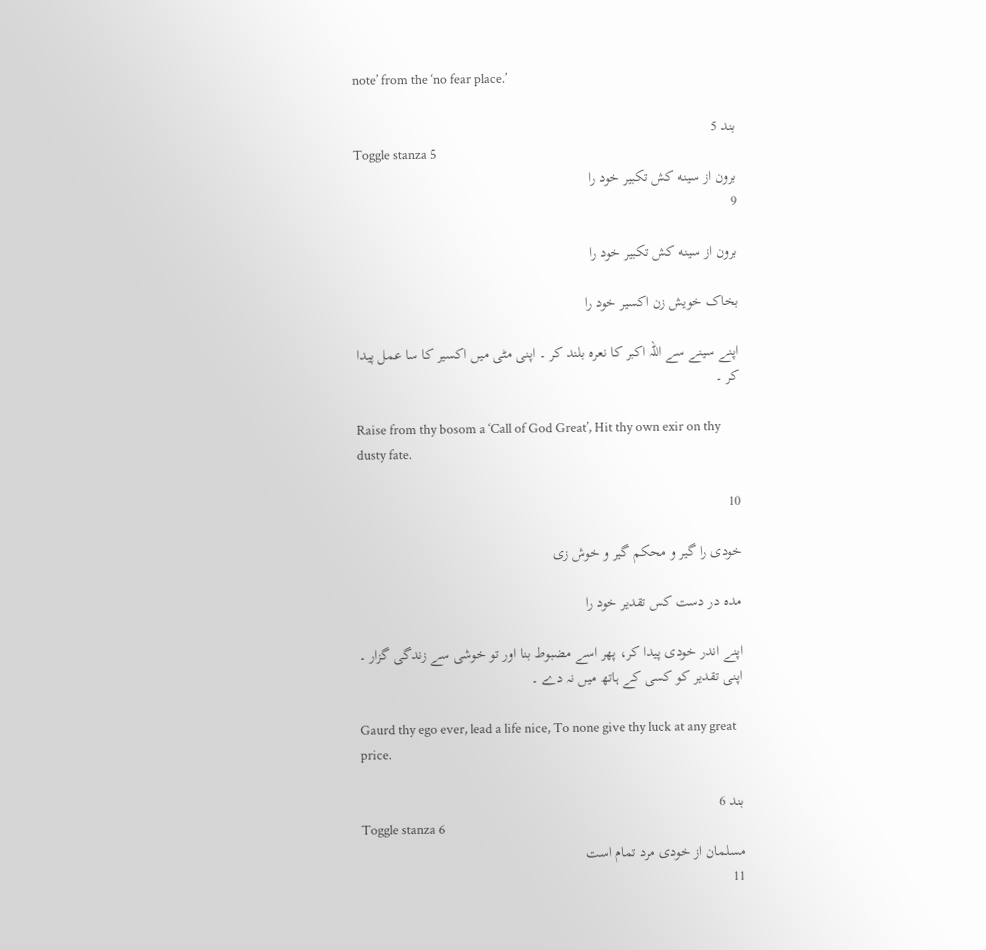note’ from the ‘no fear place.’

بند 5
Toggle stanza 5
برون از سینه کش تکبیر خود را
9

برون از سینه کش تکبیر خود را

بخاک خویش زن اکسیر خود را

اپنے سینے سے اللہ اکبر کا نعرہ بلند کر ۔ اپنی مٹی میں اکسیر کا سا عمل پیدا کر ۔

Raise from thy bosom a ‘Call of God Great’, Hit thy own exir on thy dusty fate.

10

خودی را گیر و محکم گیر و خوش زی

مده در دست کس تقدیر خود را

اپنے اندر خودی پیدا کر، پھر اسے مضبوط بنا اور تو خوشی سے زندگی گزار ۔ اپنی تقدیر کو کسی کے ہاتھ میں نہ دے ۔

Gaurd thy ego ever, lead a life nice, To none give thy luck at any great price.

بند 6
Toggle stanza 6
مسلمان از خودی مرد تمام است
11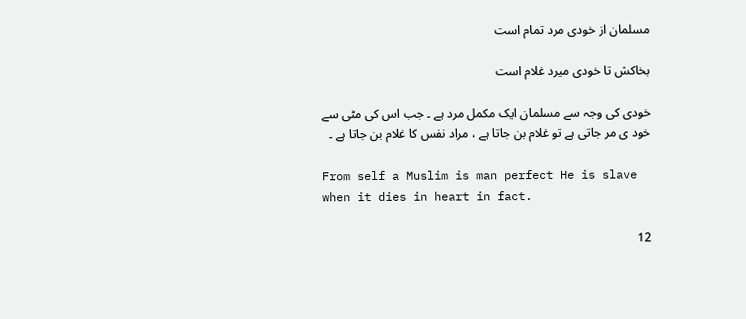مسلمان از خودی مرد تمام است

بخاکش تا خودی میرد غلام است

خودی کی وجہ سے مسلمان ایک مکمل مرد ہے ۔ جب اس کی مٹی سے خود ی مر جاتی ہے تو غلام بن جاتا ہے ، مراد نفس کا غلام بن جاتا ہے ۔

From self a Muslim is man perfect He is slave when it dies in heart in fact.

12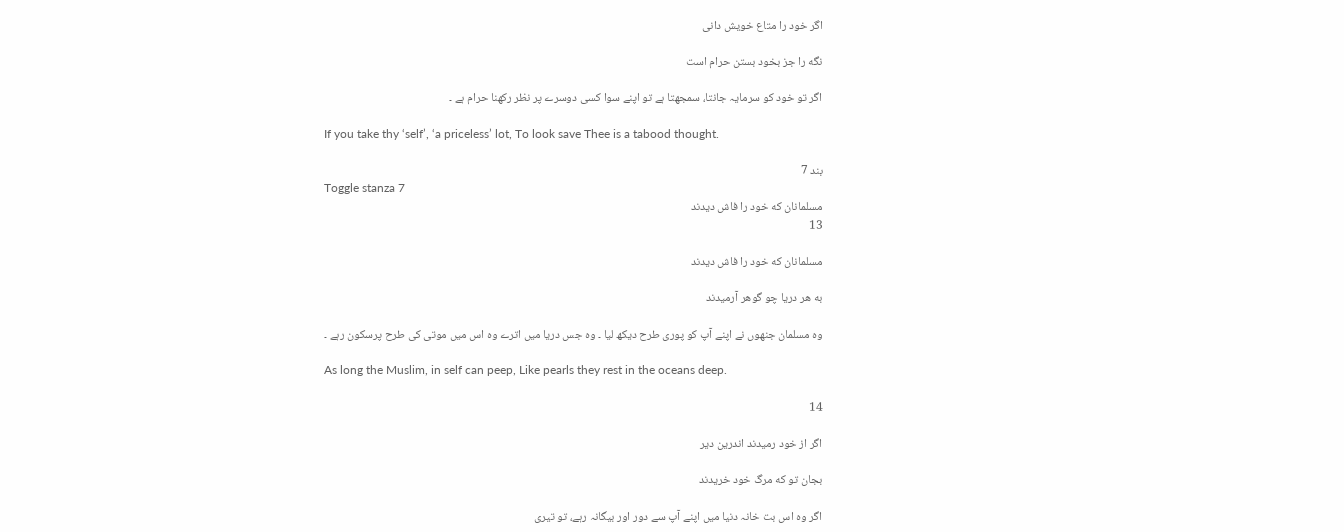اگر خود را متاع خویش دانی

نگه را جز بخود بستن حرام است

اگر تو خود کو سرمایہ جانتا، سمجھتا ہے تو اپنے سوا کسی دوسرے پر نظر رکھنا حرام ہے ۔

If you take thy ‘self’, ‘a priceless’ lot, To look save Thee is a tabood thought.

بند 7
Toggle stanza 7
مسلمانان که خود را فاش دیدند
13

مسلمانان که خود را فاش دیدند

به هر دریا چو گوهر آرمیدند

وہ مسلمان جنھوں نے اپنے آپ کو پوری طرح دیکھ لیا ۔ وہ جس دریا میں اترے وہ اس میں موتی کی طرح پرسکون رہے ۔

As long the Muslim, in self can peep, Like pearls they rest in the oceans deep.

14

اگر از خود رمیدند اندرین دیر

بجان تو که مرگ خود خریدند

اگر وہ اس بت خانہ دنیا میں اپنے آپ سے دور اور بیگانہ رہے، تو تیری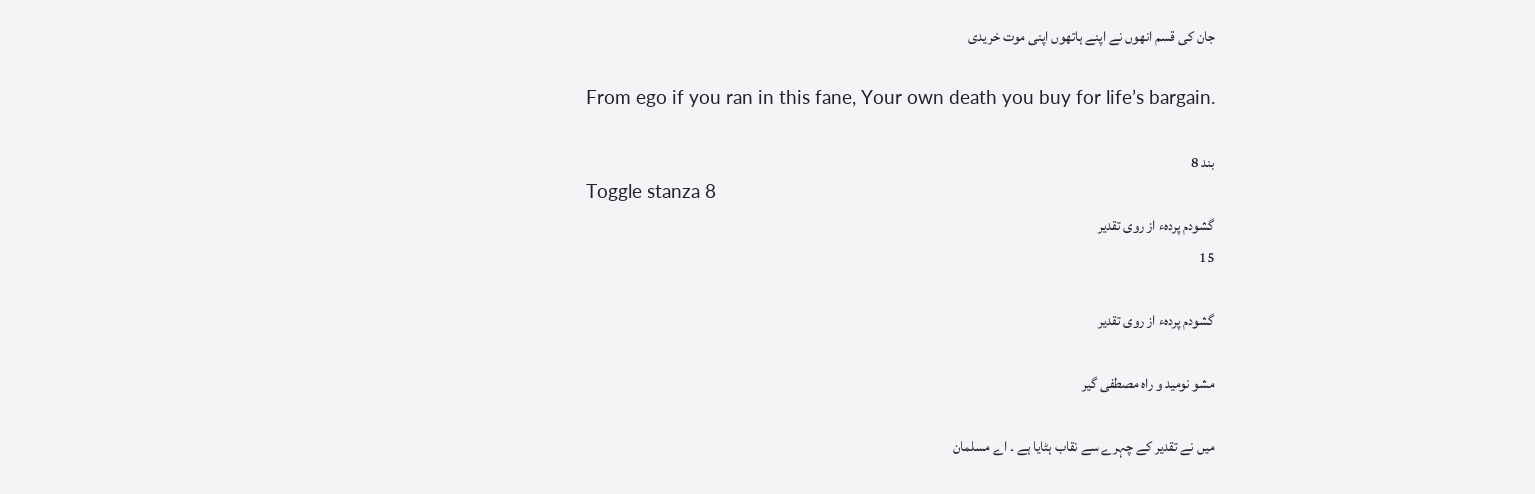جان کی قسم انھوں نے اپنے ہاتھوں اپنی موت خریدی

From ego if you ran in this fane, Your own death you buy for life’s bargain.

بند 8
Toggle stanza 8
گشودم پردهء از روی تقدیر
15

گشودم پردهء از روی تقدیر

مشو نومید و راه مصطفی گیر

میں نے تقدیر کے چہرے سے نقاب ہٹایا ہے ۔ اے مسلمان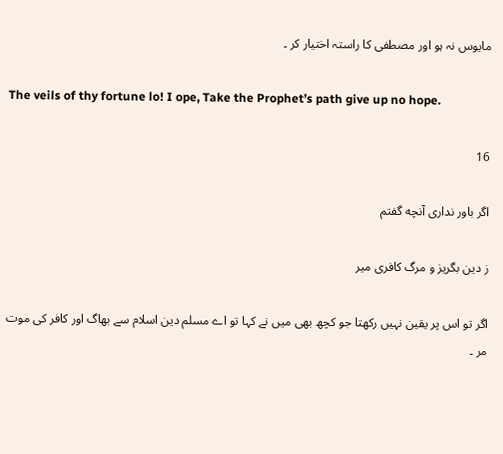مایوس نہ ہو اور مصطفی کا راستہ اختیار کر ۔

The veils of thy fortune lo! I ope, Take the Prophet’s path give up no hope.

16

اگر باور نداری آنچه گفتم

ز دین بگریز و مرگ کافری میر

اگر تو اس پر یقین نہیں رکھتا جو کچھ بھی میں نے کہا تو اے مسلم دین اسلام سے بھاگ اور کافر کی موت مر ۔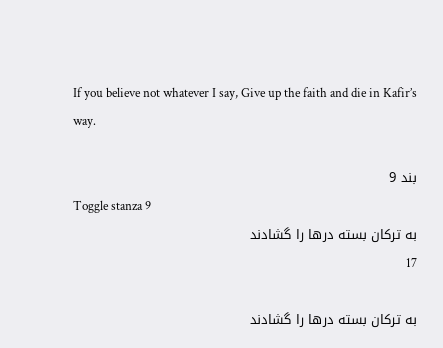If you believe not whatever I say, Give up the faith and die in Kafir’s way.

بند 9
Toggle stanza 9
به ترکان بسته درها را گشادند
17

به ترکان بسته درها را گشادند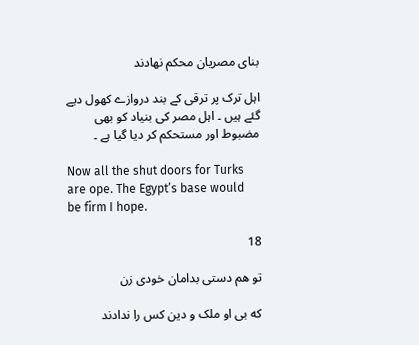بنای مصریان محکم نهادند

اہل ترک پر ترقی کے بند دروازے کھول دیے گئے ہیں ۔ اہل مصر کی بنیاد کو بھی مضبوط اور مستحکم کر دیا گیا ہے ۔

Now all the shut doors for Turks are ope. The Egypt’s base would be firm I hope.

18

تو هم دستی بدامان خودی زن

که بی او ملک و دین کس را ندادند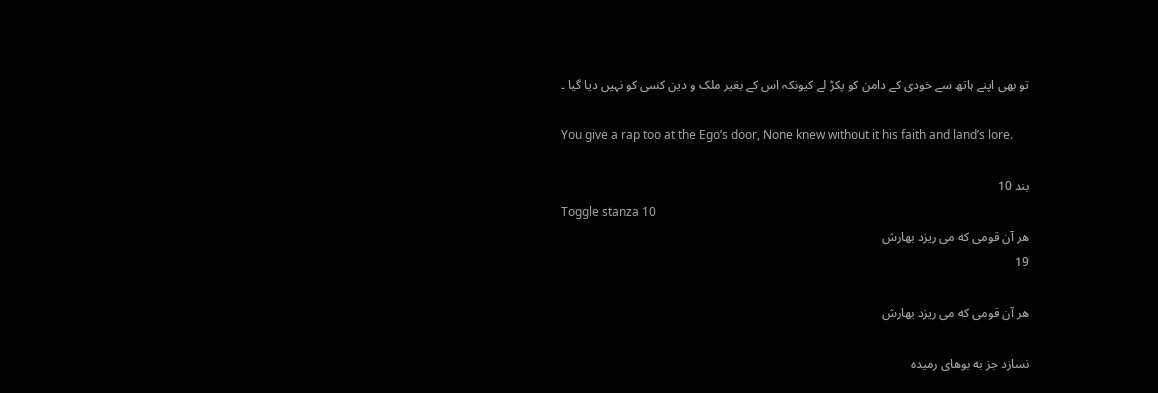تو بھی اپنے ہاتھ سے خودی کے دامن کو پکڑ لے کیونکہ اس کے بغیر ملک و دین کسی کو نہیں دیا گیا ۔

You give a rap too at the Ego’s door, None knew without it his faith and land’s lore.

بند 10
Toggle stanza 10
هر آن قومی که می ریزد بهارش
19

هر آن قومی که می ریزد بهارش

نسازد جز به بوهای رمیده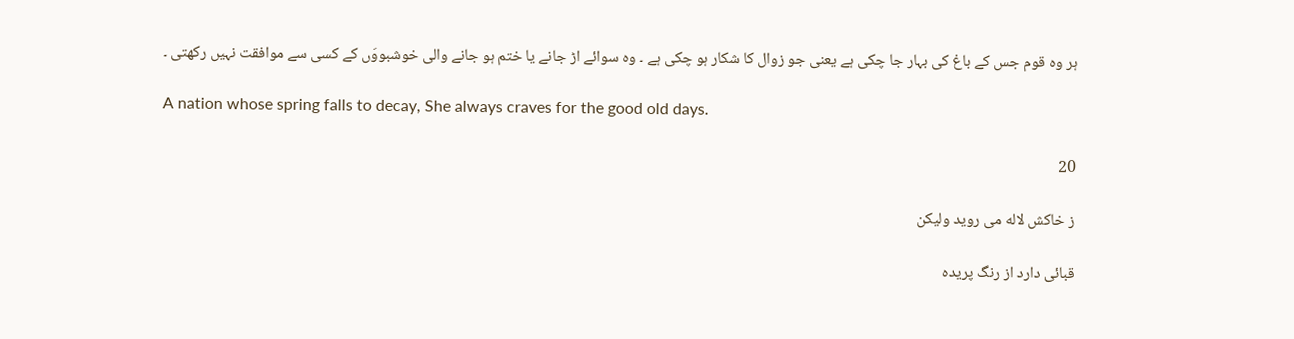ہر وہ قوم جس کے باغ کی بہار جا چکی ہے یعنی جو زوال کا شکار ہو چکی ہے ۔ وہ سوائے اڑ جانے یا ختم ہو جانے والی خوشبووَں کے کسی سے موافقت نہیں رکھتی ۔

A nation whose spring falls to decay, She always craves for the good old days.

20

ز خاکش لاله می روید ولیکن

قبائی دارد از رنگ پریده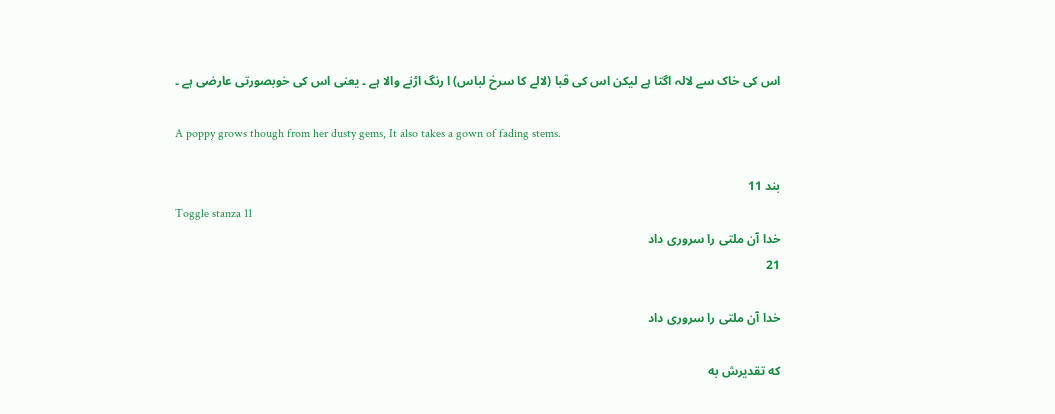اس کی خاک سے لالہ اگتا ہے لیکن اس کی قبا (لالے کا سرخ لباس) ا رنگ اڑنے والا ہے ۔ یعنی اس کی خوبصورتی عارضی ہے ۔

A poppy grows though from her dusty gems, It also takes a gown of fading stems.

بند 11
Toggle stanza 11
خدا آن ملتی را سروری داد
21

خدا آن ملتی را سروری داد

که تقدیرش به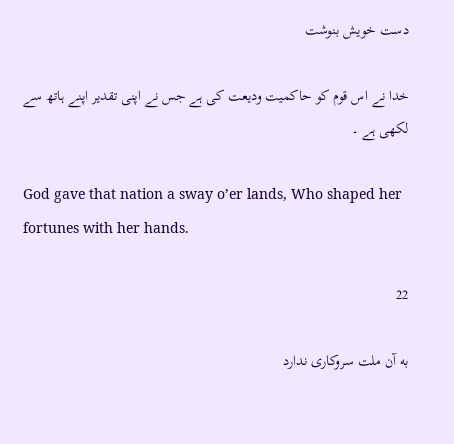دست خویش بنوشت

خدا نے اس قوم کو حاکمیت ودیعت کی ہے جس نے اپنی تقدیر اپنے ہاتھ سے لکھی ہے ۔

God gave that nation a sway o’er lands, Who shaped her fortunes with her hands.

22

به آن ملت سروکاری ندارد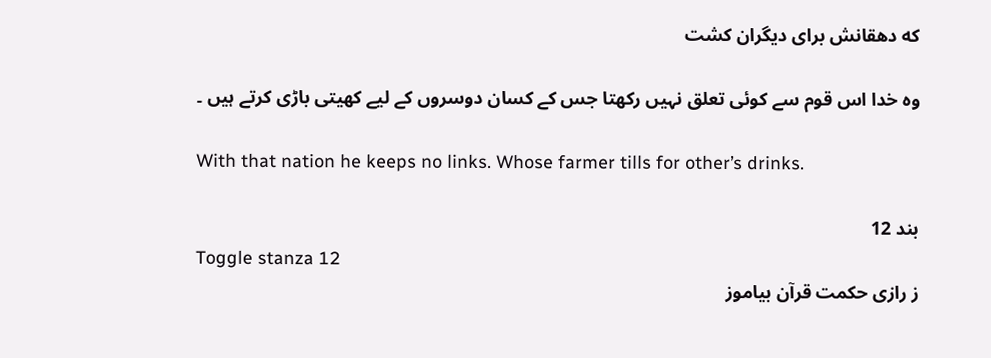که دهقانش برای دیگران کشت

وہ خدا اس قوم سے کوئی تعلق نہیں رکھتا جس کے کسان دوسروں کے لیے کھیتی باڑی کرتے ہیں ۔

With that nation he keeps no links. Whose farmer tills for other’s drinks.

بند 12
Toggle stanza 12
ز رازی حکمت قرآن بیاموز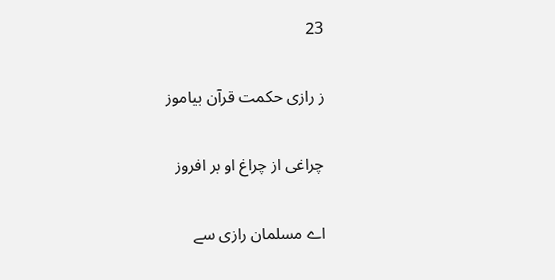23

ز رازی حکمت قرآن بیاموز

چراغی از چراغ او بر افروز

اے مسلمان رازی سے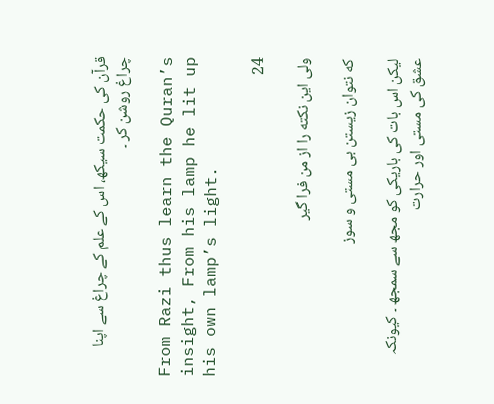قرآن کی حکمت سیکھ، اس کے علم کے چراغ سے اپنا چراغ روشن کر ۔

From Razi thus learn the Quran’s insight, From his lamp he lit up his own lamp’s light.

24

ولی این نکته را از من فرا گیر

که نتوان زیستن بی مستی و سوز

لیکن اس بات کی باریکی کو مجھ سے سمجھ ۔ کیونکہ عشق کی مستی اور حرارت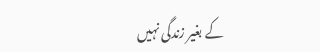کے بغیر زندگی نہیں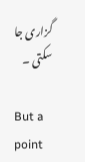گزاری جا سکتی ۔

But a point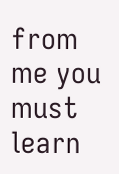from me you must learn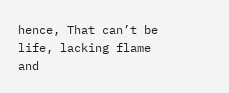hence, That can’t be life, lacking flame and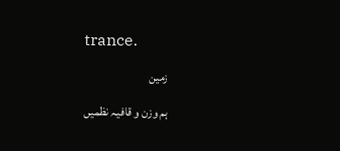trance.

زمین

ہم وزن و قافیہ نظمیں